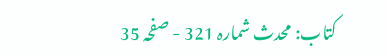کتاب: محدث شمارہ 321 - صفحہ 35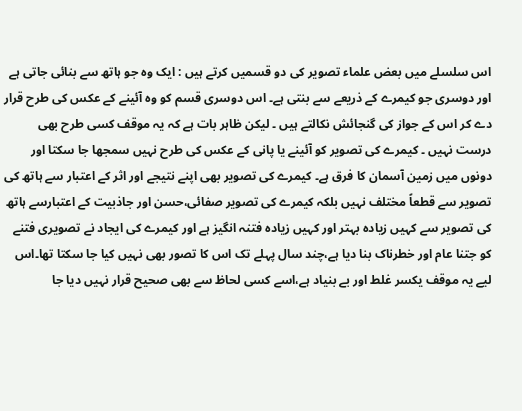اس سلسلے میں بعض علماء تصویر کی دو قسمیں کرتے ہیں : ایک وہ جو ہاتھ سے بنائی جاتی ہے اور دوسری جو کیمرے کے ذریعے سے بنتی ہے۔ اس دوسری قسم کو وہ آئینے کے عکس کی طرح قرار دے کر اس کے جواز کی گنجائش نکالتے ہیں ۔ لیکن ظاہر بات ہے کہ یہ موقف کسی طرح بھی درست نہیں ۔ کیمرے کی تصویر کو آئینے یا پانی کے عکس کی طرح نہیں سمجھا جا سکتا اور دونوں میں زمین آسمان کا فرق ہے۔ کیمرے کی تصویر بھی اپنے نتیجے اور اثر کے اعتبار سے ہاتھ کی تصویر سے قطعاً مختلف نہیں بلکہ کیمرے کی تصویر صفائی،حسن اور جاذبیت کے اعتبارسے ہاتھ کی تصویر سے کہیں زیادہ بہتر اور کہیں زیادہ فتنہ انگیز ہے اور کیمرے کی ایجاد نے تصویری فتنے کو جتنا عام اور خطرناک بنا دیا ہے،چند سال پہلے تک اس کا تصور بھی نہیں کیا جا سکتا تھا۔اس لیے یہ موقف یکسر غلط اور بے بنیاد ہے،اسے کسی لحاظ سے بھی صحیح قرار نہیں دیا جا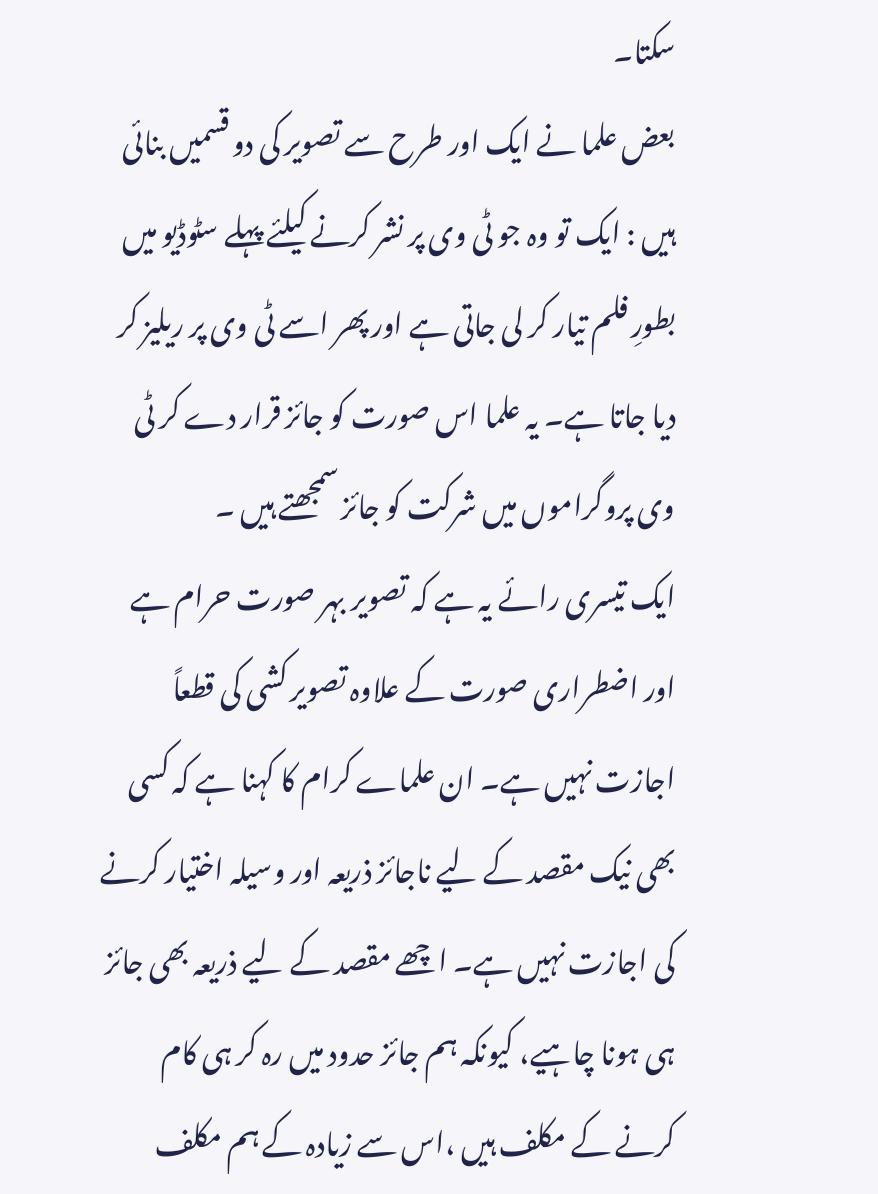سکتا۔
بعض علما نے ایک اور طرح سے تصویر کی دو قسمیں بنائی ہیں : ایک تو وہ جو ٹی وی پر نشر کرنے کیلئے پہلے سٹوڈیو میں بطورِ فلم تیار کر لی جاتی ہے اور پھر اسے ٹی وی پر ریلیز کر دیا جاتا ہے۔ یہ علما اس صورت کو جائز قرار دے کر ٹی وی پروگراموں میں شرکت کو جائز سمجھتے ہیں ۔
ایک تیسری رائے یہ ہے کہ تصویر بہر صورت حرام ہے اور اضطراری صورت کے علاوہ تصویر کشی کی قطعاً اجازت نہیں ہے۔ ان علماے کرام کا کہنا ہے کہ کسی بھی نیک مقصد کے لیے ناجائز ذریعہ اور وسیلہ اختیار کرنے کی اجازت نہیں ہے۔ اچھے مقصد کے لیے ذریعہ بھی جائز ہی ہونا چاہیے، کیونکہ ہم جائز حدود میں رہ کر ہی کام کرنے کے مکلف ہیں ،اس سے زیادہ کے ہم مکلف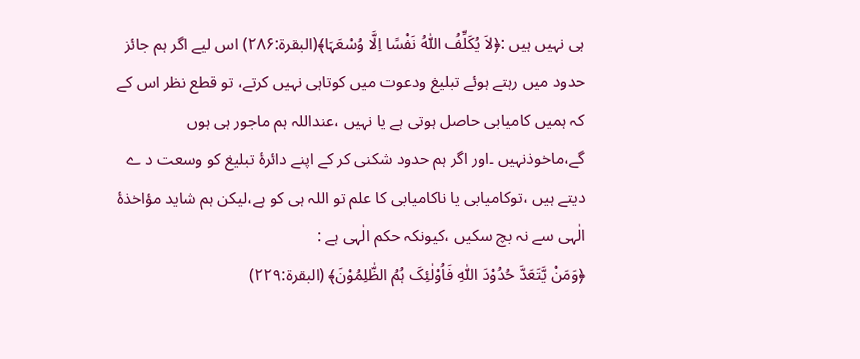ہی نہیں ہیں :﴿لاَ یُکَلِّفُ اللّٰہُ نَفْسًا اِلَّا وُسْعَہَا﴾(البقرۃ:۲۸۶) اس لیے اگر ہم جائز حدود میں رہتے ہوئے تبلیغ ودعوت میں کوتاہی نہیں کرتے، تو قطع نظر اس کے کہ ہمیں کامیابی حاصل ہوتی ہے یا نہیں ،عنداللہ ہم ماجور ہی ہوں گے،ماخوذنہیں ۔اور اگر ہم حدود شکنی کر کے اپنے دائرۂ تبلیغ کو وسعت د ے دیتے ہیں ،توکامیابی یا ناکامیابی کا علم تو اللہ ہی کو ہے،لیکن ہم شاید مؤاخذۂ الٰہی سے نہ بچ سکیں ،کیونکہ حکم الٰہی ہے :
﴿وَمَنْ یَّتَعَدَّ حُدُوْدَ اللّٰہِ فَاُوْلٰئِکَ ہُمُ الظّٰلِمُوْنَ﴾ (البقرۃ:۲۲۹)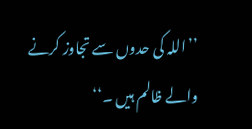’’اللہ کی حدوں سے تجاوز کرنے والے ظالم ہیں ۔‘‘